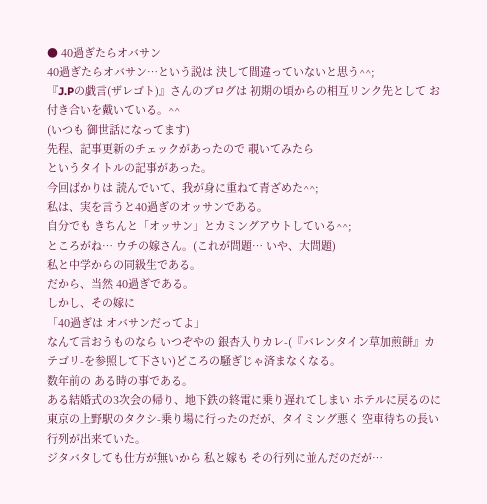● 40過ぎたらオバサン
40過ぎたらオバサン…という説は 決して間違っていないと思う^^;
『J.Pの戯言(ザレゴト)』さんのブログは 初期の頃からの相互リンク先として お付き合いを戴いている。^^
(いつも 御世話になってます)
先程、記事更新のチェックがあったので 覗いてみたら
というタイトルの記事があった。
今回ばかりは 読んでいて、我が身に重ねて青ざめた^^;
私は、実を言うと40過ぎのオッサンである。
自分でも きちんと「オッサン」とカミングアウトしている^^;
ところがね… ウチの嫁さん。(これが問題… いや、大問題)
私と中学からの同級生である。
だから、当然 40過ぎである。
しかし、その嫁に
「40過ぎは オバサンだってよ」
なんて言おうものなら いつぞやの 銀杏入りカレ-(『バレンタイン草加煎餅』カテゴリ-を参照して下さい)どころの騒ぎじゃ済まなくなる。
数年前の ある時の事である。
ある結婚式の3次会の帰り、地下鉄の終電に乗り遅れてしまい ホテルに戻るのに 東京の上野駅のタクシ-乗り場に行ったのだが、タイミング悪く 空車待ちの長い行列が出来ていた。
ジタバタしても仕方が無いから 私と嫁も その行列に並んだのだが…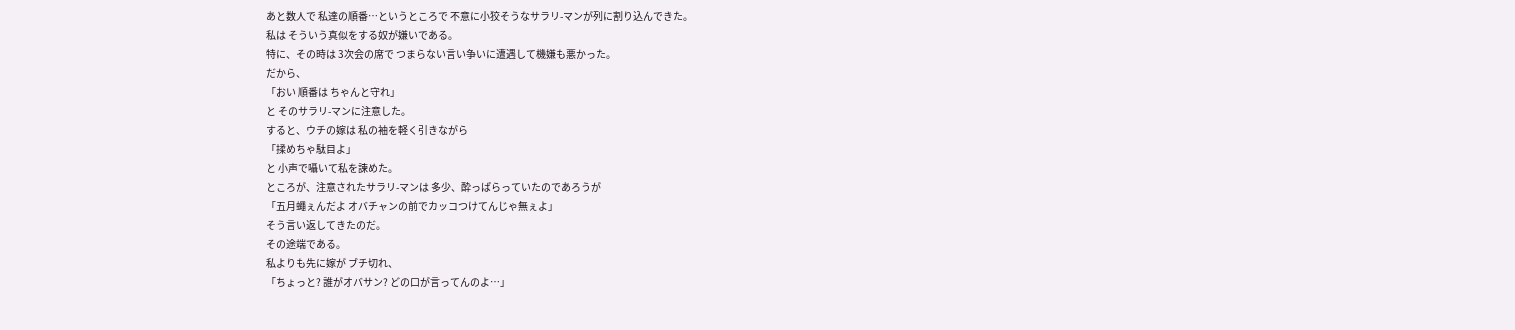あと数人で 私達の順番…というところで 不意に小狡そうなサラリ-マンが列に割り込んできた。
私は そういう真似をする奴が嫌いである。
特に、その時は 3次会の席で つまらない言い争いに遭遇して機嫌も悪かった。
だから、
「おい 順番は ちゃんと守れ」
と そのサラリ-マンに注意した。
すると、ウチの嫁は 私の袖を軽く引きながら
「揉めちゃ駄目よ」
と 小声で囁いて私を諫めた。
ところが、注意されたサラリ-マンは 多少、酔っぱらっていたのであろうが
「五月蠅ぇんだよ オバチャンの前でカッコつけてんじゃ無ぇよ」
そう言い返してきたのだ。
その途端である。
私よりも先に嫁が ブチ切れ、
「ちょっと? 誰がオバサン? どの口が言ってんのよ…」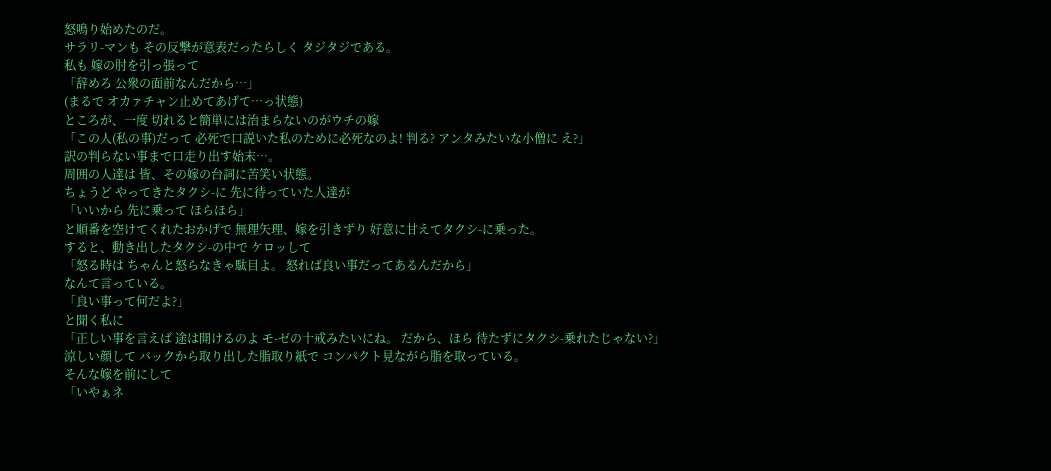怒鳴り始めたのだ。
サラリ-マンも その反撃が意表だったらしく タジタジである。
私も 嫁の肘を引っ張って
「辞めろ 公衆の面前なんだから…」
(まるで オカァチャン止めてあげて…っ状態)
ところが、一度 切れると簡単には治まらないのがウチの嫁
「この人(私の事)だって 必死で口説いた私のために必死なのよ! 判る? アンタみたいな小僧に え?」
訳の判らない事まで口走り出す始末…。
周囲の人達は 皆、その嫁の台詞に苦笑い状態。
ちょうど やってきたタクシ-に 先に待っていた人達が
「いいから 先に乗って ほらほら」
と順番を空けてくれたおかげで 無理矢理、嫁を引きずり 好意に甘えてタクシ-に乗った。
すると、動き出したタクシ-の中で ケロッして
「怒る時は ちゃんと怒らなきゃ駄目よ。 怒れば良い事だってあるんだから」
なんて言っている。
「良い事って何だよ?」
と聞く私に
「正しい事を言えば 途は開けるのよ モ-ゼの十戒みたいにね。 だから、ほら 待たずにタクシ-乗れたじゃない?」
涼しい顔して バックから取り出した脂取り紙で コンパクト見ながら脂を取っている。
そんな嫁を前にして
「いやぁネ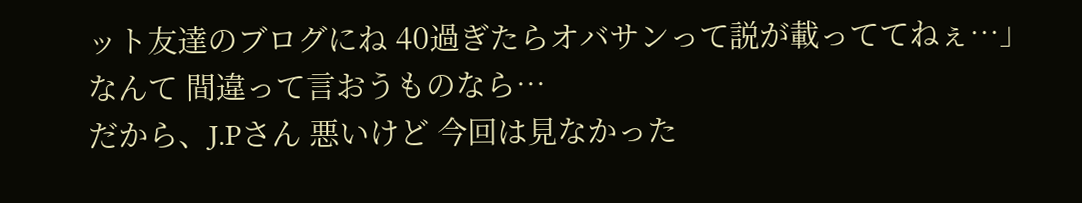ット友達のブログにね 40過ぎたらオバサンって説が載っててねぇ…」
なんて 間違って言おうものなら…
だから、J.Pさん 悪いけど 今回は見なかった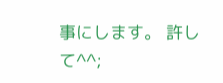事にします。 許して^^;